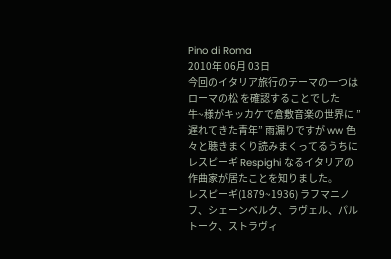Pino di Roma
2010年 06月 03日
今回のイタリア旅行のテーマの一つは
ローマの松 を確認することでした
牛~様がキッカケで倉敷音楽の世界に ”遅れてきた青年” 雨漏りですが ww 色々と聴きまくり読みまくってるうちに レスピーギ Respighi なるイタリアの作曲家が居たことを知りました。
レスピーギ(1879~1936) ラフマニノフ、シェーンベルク、ラヴェル、パルトーク、ストラヴィ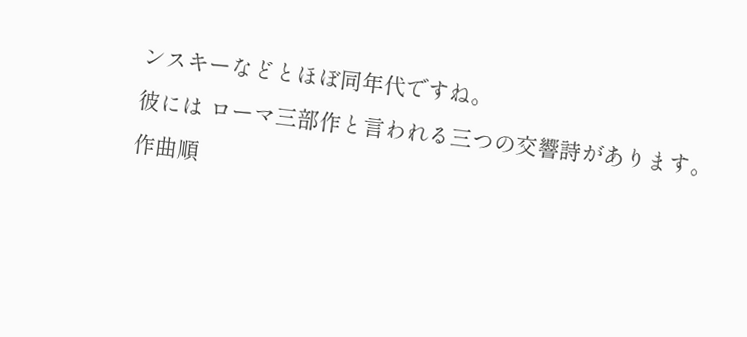ンスキーなどとほぼ同年代ですね。
彼には ローマ三部作と言われる三つの交響詩があります。
作曲順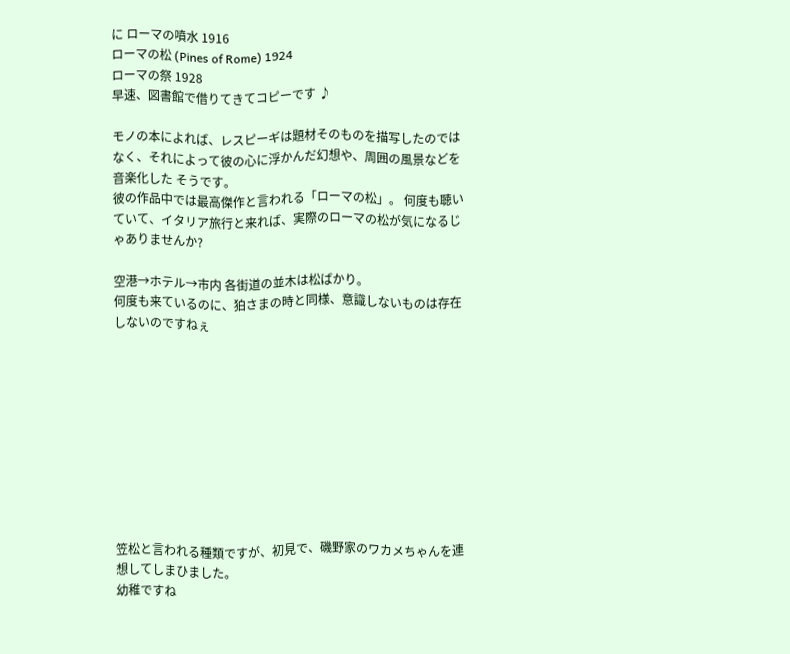に ローマの噴水 1916
ローマの松 (Pines of Rome) 1924
ローマの祭 1928
早速、図書館で借りてきてコピーです ♪

モノの本によれば、レスピーギは題材そのものを描写したのではなく、それによって彼の心に浮かんだ幻想や、周囲の風景などを音楽化した そうです。
彼の作品中では最高傑作と言われる「ローマの松」。 何度も聴いていて、イタリア旅行と来れば、実際のローマの松が気になるじゃありませんか?

空港→ホテル→市内 各街道の並木は松ばかり。
何度も来ているのに、狛さまの時と同様、意識しないものは存在しないのですねぇ










笠松と言われる種類ですが、初見で、磯野家のワカメちゃんを連想してしまひました。
幼稚ですね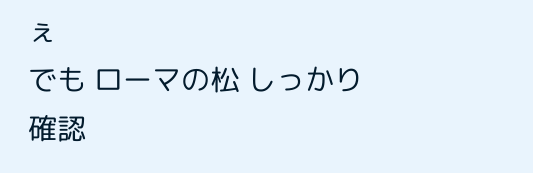ぇ
でも ローマの松 しっかり確認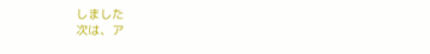しました
次は、ア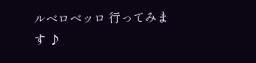ルベロベッロ 行ってみます ♪